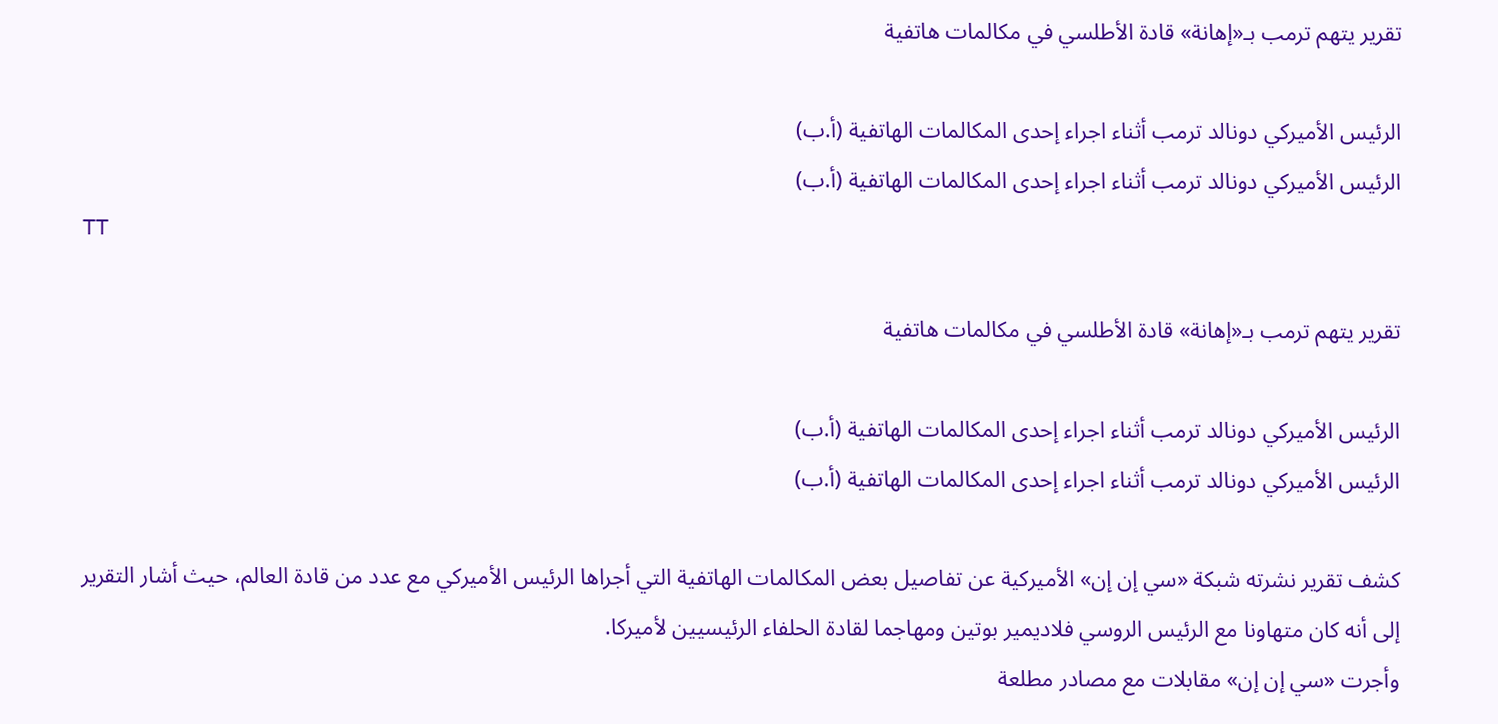تقرير يتهم ترمب بـ«إهانة» قادة الأطلسي في مكالمات هاتفية

الرئيس الأميركي دونالد ترمب أثناء اجراء إحدى المكالمات الهاتفية (أ.ب)
الرئيس الأميركي دونالد ترمب أثناء اجراء إحدى المكالمات الهاتفية (أ.ب)
TT

تقرير يتهم ترمب بـ«إهانة» قادة الأطلسي في مكالمات هاتفية

الرئيس الأميركي دونالد ترمب أثناء اجراء إحدى المكالمات الهاتفية (أ.ب)
الرئيس الأميركي دونالد ترمب أثناء اجراء إحدى المكالمات الهاتفية (أ.ب)

كشف تقرير نشرته شبكة «سي إن إن» الأميركية عن تفاصيل بعض المكالمات الهاتفية التي أجراها الرئيس الأميركي مع عدد من قادة العالم، حيث أشار التقرير إلى أنه كان متهاونا مع الرئيس الروسي فلاديمير بوتين ومهاجما لقادة الحلفاء الرئيسيين لأميركا.
وأجرت «سي إن إن» مقابلات مع مصادر مطلعة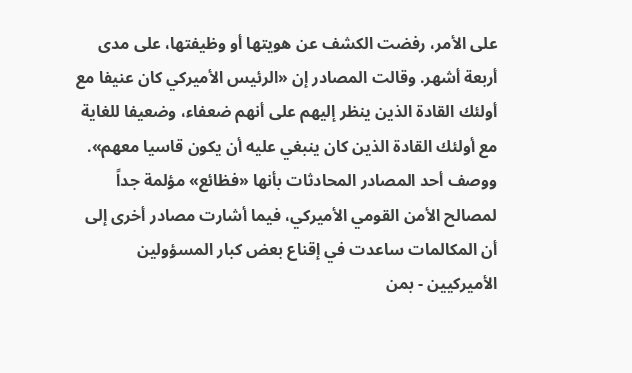على الأمر، رفضت الكشف عن هويتها أو وظيفتها، على مدى أربعة أشهر. وقالت المصادر إن «الرئيس الأميركي كان عنيفا مع أولئك القادة الذين ينظر إليهم على أنهم ضعفاء، وضعيفا للغاية مع أولئك القادة الذين كان ينبغي عليه أن يكون قاسيا معهم».
ووصف أحد المصادر المحادثات بأنها «فظائع» مؤلمة جداً لمصالح الأمن القومي الأميركي، فيما أشارت مصادر أخرى إلى أن المكالمات ساعدت في إقناع بعض كبار المسؤولين الأميركيين - بمن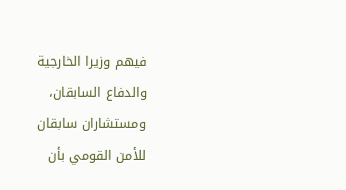فيهم وزيرا الخارجية والدفاع السابقان، ومستشاران سابقان للأمن القومي بأن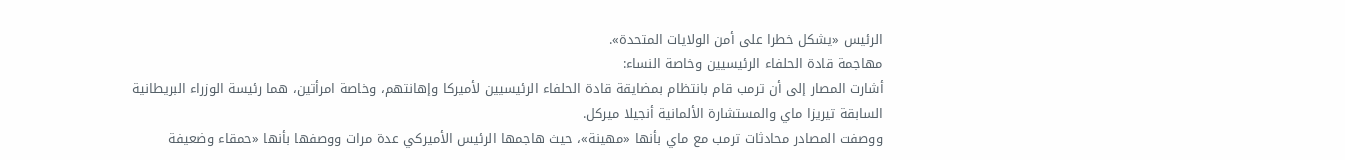الرئيس «يشكل خطرا على أمن الولايات المتحدة».
مهاجمة قادة الحلفاء الرئيسيين وخاصة النساء:
أشارت المصار إلى أن ترمب قام بانتظام بمضايقة قادة الحلفاء الرئيسيين لأميركا وإهانتهم، وخاصة امرأتين، هما رئيسة الوزراء البريطانية السابقة تيريزا ماي والمستشارة الألمانية أنجيلا ميركل.
ووصفت المصادر محادثات ترمب مع ماي بأنها «مهينة»، حيث هاجمها الرئيس الأميركي عدة مرات ووصفها بأنها «حمقاء وضعيفة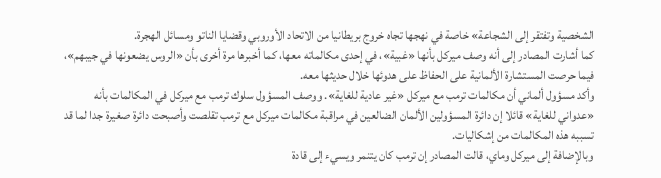الشخصية وتفتقر إلى الشجاعة» خاصة في نهجها تجاه خروج بريطانيا من الاتحاد الأوروبي وقضايا الناتو ومسائل الهجرة.
كما أشارت المصادر إلى أنه وصف ميركل بأنها «غبية»، في إحدى مكالماته معها، كما أخبرها مرة أخرى بأن «الروس يضعونها في جيبهم»، فيما حرصت المستشارة الألمانية على الحفاظ على هدوئها خلال حديثها معه.
وأكد مسؤول ألماني أن مكالمات ترمب مع ميركل «غير عادية للغاية». ووصف المسؤول سلوك ترمب مع ميركل في المكالمات بأنه «عدواني للغاية» قائلا إن دائرة المسؤولين الألمان الضالعين في مراقبة مكالمات ميركل مع ترمب تقلصت وأصبحت دائرة صغيرة جدا لما قد تسببه هذه المكالمات من إشكاليات.
وبالإضافة إلى ميركل وماي، قالت المصادر إن ترمب كان يتنمر ويسيء إلى قادة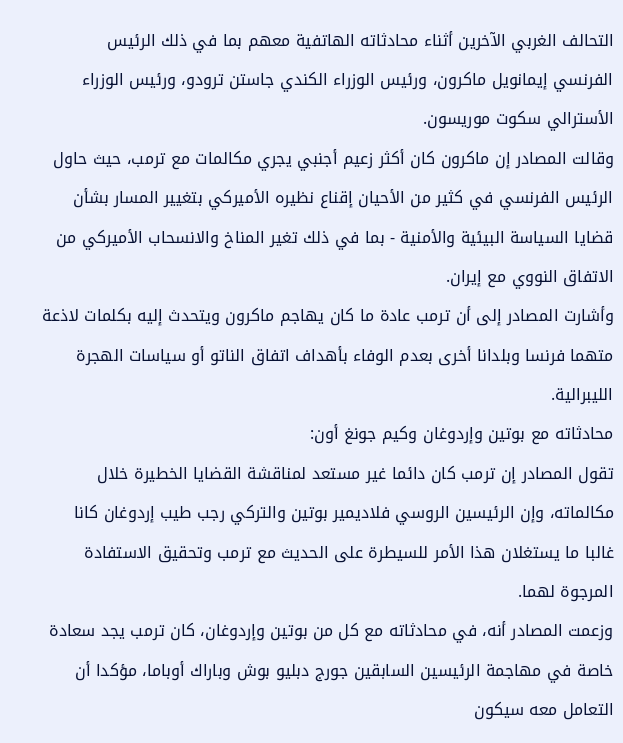التحالف الغربي الآخرين أثناء محادثاته الهاتفية معهم بما في ذلك الرئيس الفرنسي إيمانويل ماكرون، ورئيس الوزراء الكندي جاستن ترودو، ورئيس الوزراء الأسترالي سكوت موريسون.
وقالت المصادر إن ماكرون كان أكثر زعيم أجنبي يجري مكالمات مع ترمب، حيث حاول الرئيس الفرنسي في كثير من الأحيان إقناع نظيره الأميركي بتغيير المسار بشأن قضايا السياسة البيئية والأمنية - بما في ذلك تغير المناخ والانسحاب الأميركي من الاتفاق النووي مع إيران.
وأشارت المصادر إلى أن ترمب عادة ما كان يهاجم ماكرون ويتحدث إليه بكلمات لاذعة متهما فرنسا وبلدانا أخرى بعدم الوفاء بأهداف اتفاق الناتو أو سياسات الهجرة الليبرالية.
محادثاته مع بوتين وإردوغان وكيم جونغ أون:
تقول المصادر إن ترمب كان دائما غير مستعد لمناقشة القضايا الخطيرة خلال مكالماته، وإن الرئيسين الروسي فلاديمير بوتين والتركي رجب طيب إردوغان كانا غالبا ما يستغلان هذا الأمر للسيطرة على الحديث مع ترمب وتحقيق الاستفادة المرجوة لهما.
وزعمت المصادر أنه، في محادثاته مع كل من بوتين وإردوغان، كان ترمب يجد سعادة خاصة في مهاجمة الرئيسين السابقين جورج دبليو بوش وباراك أوباما، مؤكدا أن التعامل معه سيكون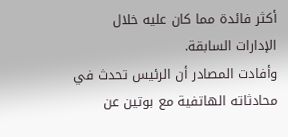أكثر فائدة مما كان عليه خلال الإدارات السابقة.
وأفادت المصادر أن الرئيس تحدث في محادثاته الهاتفية مع بوتين عن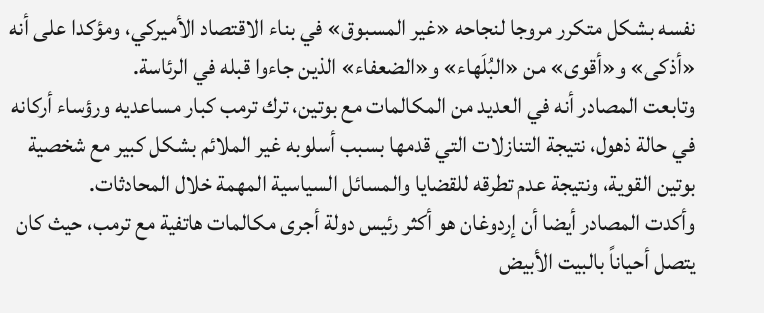نفسه بشكل متكرر مروجا لنجاحه «غير المسبوق» في بناء الاقتصاد الأميركي، ومؤكدا على أنه «أذكى» و«أقوى» من «البُلَهاء» و«الضعفاء» الذين جاءوا قبله في الرئاسة.
وتابعت المصادر أنه في العديد من المكالمات مع بوتين، ترك ترمب كبار مساعديه ورؤساء أركانه في حالة ذهول، نتيجة التنازلات التي قدمها بسبب أسلوبه غير الملائم بشكل كبير مع شخصية بوتين القوية، ونتيجة عدم تطرقه للقضايا والمسائل السياسية المهمة خلال المحادثات.
وأكدت المصادر أيضا أن إردوغان هو أكثر رئيس دولة أجرى مكالمات هاتفية مع ترمب، حيث كان يتصل أحياناً بالبيت الأبيض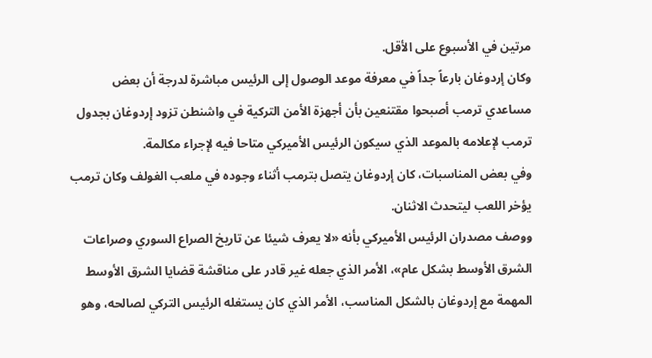مرتين في الأسبوع على الأقل.
وكان إردوغان بارعاً جداً في معرفة موعد الوصول إلى الرئيس مباشرة لدرجة أن بعض مساعدي ترمب أصبحوا مقتنعين بأن أجهزة الأمن التركية في واشنطن تزود إردوغان بجدول ترمب لإعلامه بالموعد الذي سيكون الرئيس الأميركي متاحا فيه لإجراء مكالمة.
وفي بعض المناسبات، كان إردوغان يتصل بترمب أثناء وجوده في ملعب الغولف وكان ترمب يؤخر اللعب ليتحدث الاثنان.
ووصف مصدران الرئيس الأميركي بأنه «لا يعرف شيئا عن تاريخ الصراع السوري وصراعات الشرق الأوسط بشكل عام»، الأمر الذي جعله غير قادر على مناقشة قضايا الشرق الأوسط المهمة مع إردوغان بالشكل المناسب، الأمر الذي كان يستغله الرئيس التركي لصالحه، وهو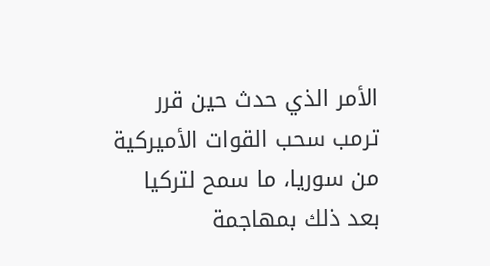الأمر الذي حدث حين قرر ترمب سحب القوات الأميركية من سوريا، ما سمح لتركيا بعد ذلك بمهاجمة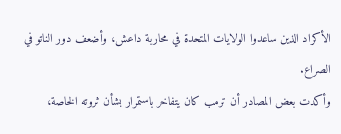الأكراد الذين ساعدوا الولايات المتحدة في محاربة داعش، وأضعف دور الناتو في الصراع.
وأكدت بعض المصادر أن ترمب كان يتفاخر باستمرار بشأن ثروته الخاصة،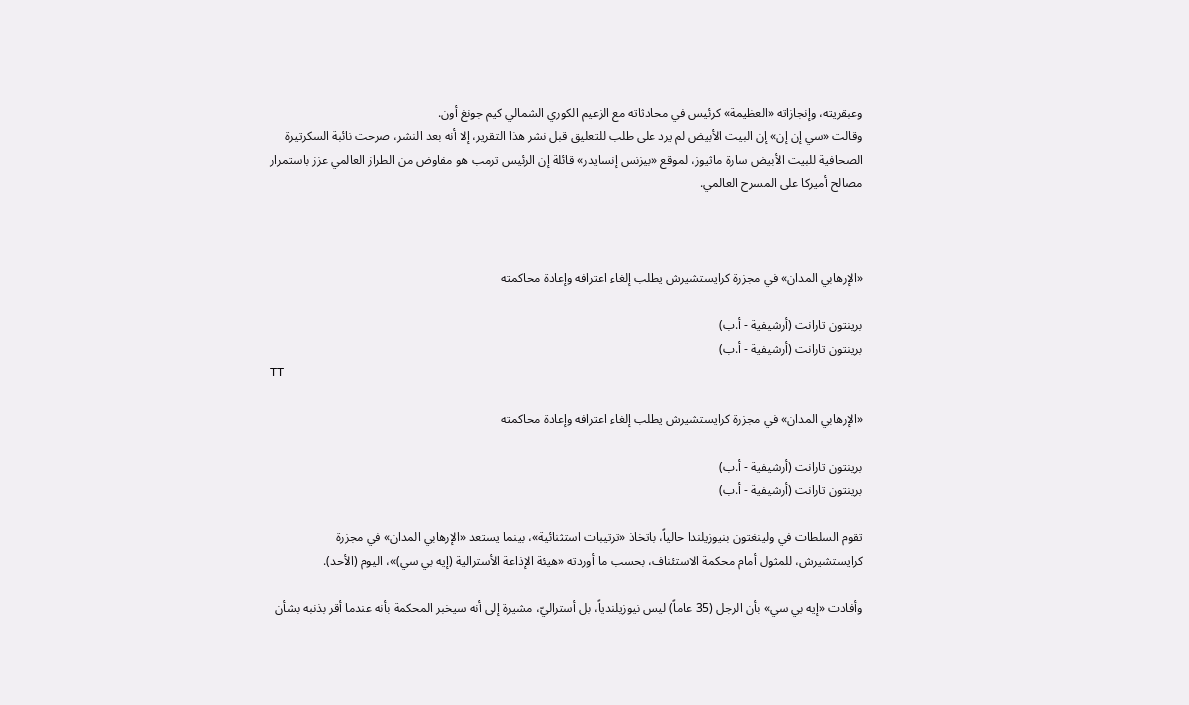وعبقريته، وإنجازاته «العظيمة» كرئيس في محادثاته مع الزعيم الكوري الشمالي كيم جونغ أون.
وقالت «سي إن إن» إن البيت الأبيض لم يرد على طلب للتعليق قبل نشر هذا التقرير، إلا أنه بعد النشر، صرحت نائبة السكرتيرة الصحافية للبيت الأبيض سارة ماثيوز، لموقع «بيزنس إنسايدر» قائلة إن الرئيس ترمب هو مفاوض من الطراز العالمي عزز باستمرار مصالح أميركا على المسرح العالمي.



«الإرهابي المدان» في مجزرة كرايستشيرش يطلب إلغاء اعترافه وإعادة محاكمته

برينتون تارانت (أرشيفية - أ.ب)
برينتون تارانت (أرشيفية - أ.ب)
TT

«الإرهابي المدان» في مجزرة كرايستشيرش يطلب إلغاء اعترافه وإعادة محاكمته

برينتون تارانت (أرشيفية - أ.ب)
برينتون تارانت (أرشيفية - أ.ب)

تقوم السلطات في ولينغتون بنيوزيلندا حالياً، باتخاذ «ترتيبات استثنائية»، بينما يستعد «الإرهابي المدان» في مجزرة كرايستشيرش، للمثول أمام محكمة الاستئناف، بحسب ما أوردته «هيئة الإذاعة الأسترالية (إيه بي سي)»، اليوم (الأحد).

وأفادت «إيه بي سي» بأن الرجل (35 عاماً) ليس نيوزيلندياً، بل أستراليّ، مشيرة إلى أنه سيخبر المحكمة بأنه عندما أقر بذنبه بشأن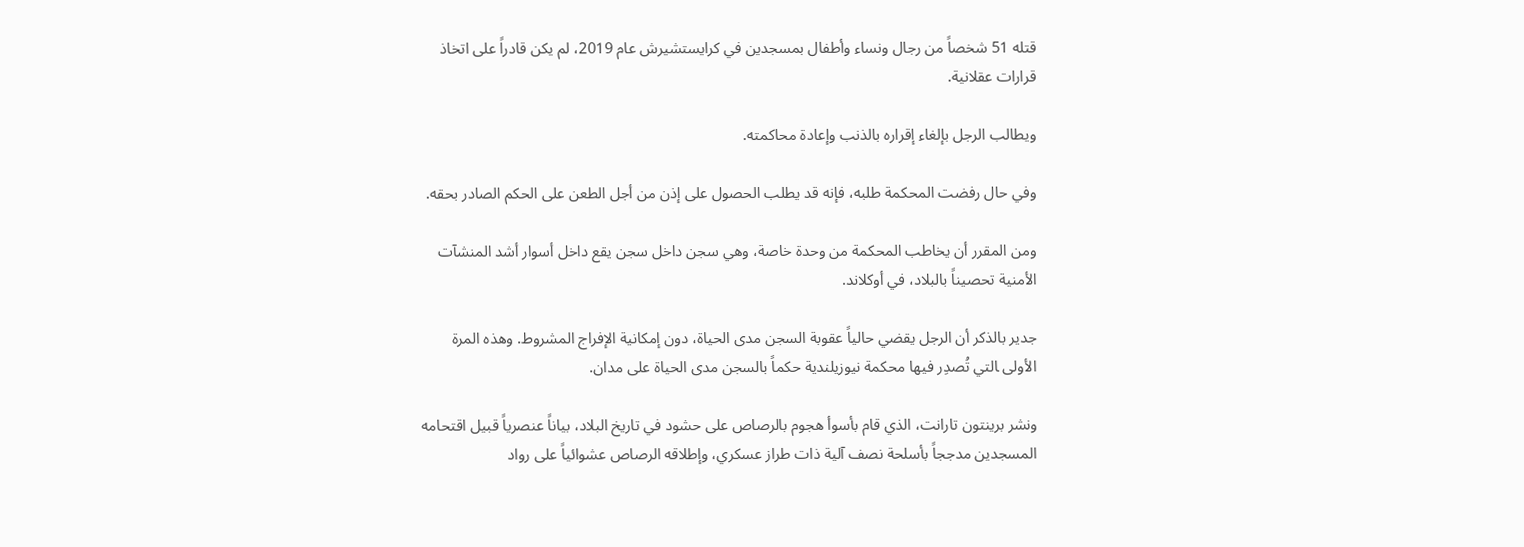قتله 51 شخصاً من رجال ونساء وأطفال بمسجدين في كرايستشيرش عام 2019، لم يكن قادراً على اتخاذ قرارات عقلانية.

ويطالب الرجل بإلغاء إقراره بالذنب وإعادة محاكمته.

وفي حال رفضت المحكمة طلبه، فإنه قد يطلب الحصول على إذن من أجل الطعن على الحكم الصادر بحقه.

ومن المقرر أن يخاطب المحكمة من وحدة خاصة، وهي سجن داخل سجن يقع داخل أسوار أشد المنشآت الأمنية تحصيناً بالبلاد، في أوكلاند.

جدير بالذكر أن الرجل يقضي حالياً عقوبة السجن مدى الحياة، دون إمكانية الإفراج المشروط. وهذه المرة الأولى ‍التي تُصدِر فيها محكمة نيوزيلندية حكماً بالسجن مدى الحياة على مدان.

ونشر ‌برينتون تارانت، الذي قام بأسوأ هجوم بالرصاص على حشود في تاريخ البلاد، بياناً عنصرياً قبيل اقتحامه المسجدين مدججاً بأسلحة نصف آلية ذات طراز عسكري، وإطلاقه الرصاص عشوائياً على رواد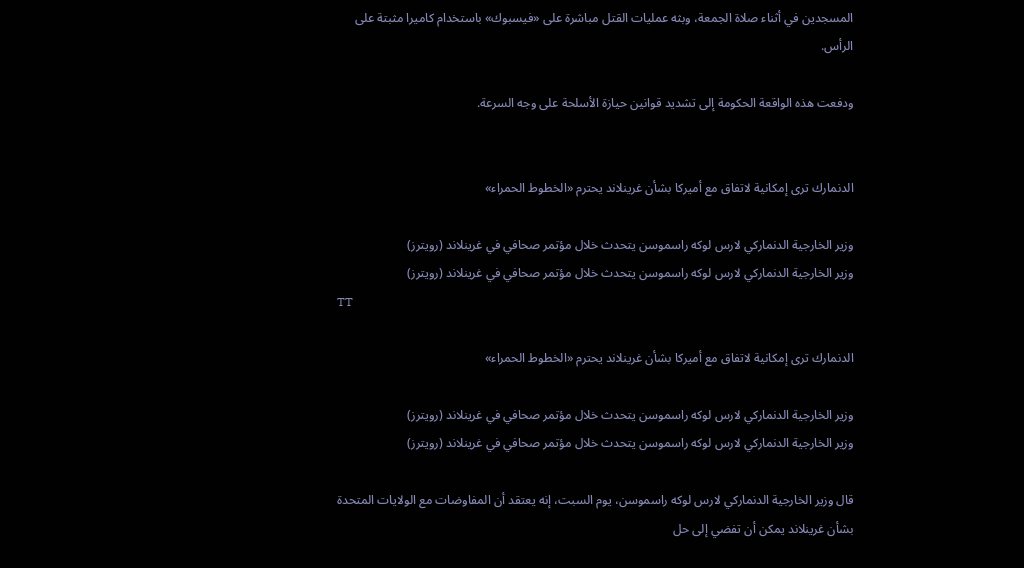المسجدين في أثناء صلاة الجمعة، وبثه عمليات القتل مباشرة على «فيسبوك» باستخدام كاميرا مثبتة على الرأس.

ودفعت هذه الواقعة الحكومة إلى تشديد قوانين حيازة الأسلحة ‌على وجه السرعة.


الدنمارك ترى إمكانية لاتفاق مع أميركا بشأن غرينلاند يحترم «الخطوط الحمراء»

وزير الخارجية الدنماركي لارس لوكه راسموسن يتحدث خلال مؤتمر صحافي في غرينلاند (رويترز)
وزير الخارجية الدنماركي لارس لوكه راسموسن يتحدث خلال مؤتمر صحافي في غرينلاند (رويترز)
TT

الدنمارك ترى إمكانية لاتفاق مع أميركا بشأن غرينلاند يحترم «الخطوط الحمراء»

وزير الخارجية الدنماركي لارس لوكه راسموسن يتحدث خلال مؤتمر صحافي في غرينلاند (رويترز)
وزير الخارجية الدنماركي لارس لوكه راسموسن يتحدث خلال مؤتمر صحافي في غرينلاند (رويترز)

قال وزير الخارجية الدنماركي لارس لوكه راسموسن، يوم السبت، إنه يعتقد أن المفاوضات مع الولايات المتحدة بشأن غرينلاند يمكن أن تفضي إلى حل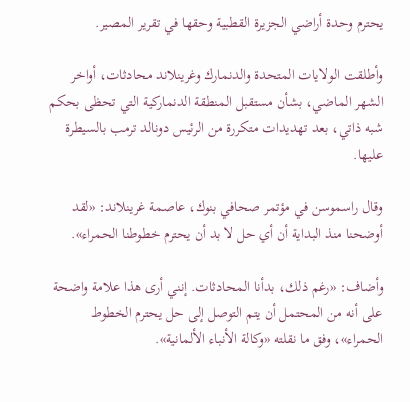يحترم وحدة أراضي الجزيرة القطبية وحقها في تقرير المصير.

وأطلقت الولايات المتحدة والدنمارك وغرينلاند محادثات، أواخر الشهر الماضي، بشأن مستقبل المنطقة الدنماركية التي تحظى بحكم شبه ذاتي، بعد تهديدات متكررة من الرئيس دونالد ترمب بالسيطرة عليها.

وقال راسموسن في مؤتمر صحافي بنوك، عاصمة غرينلاند: «لقد أوضحنا منذ البداية أن أي حل لا بد أن يحترم خطوطنا الحمراء».

وأضاف: «رغم ذلك، بدأنا المحادثات. إنني أرى هذا علامة واضحة على أنه من المحتمل أن يتم التوصل إلى حل يحترم الخطوط الحمراء»، وفق ما نقلته «وكالة الأنباء الألمانية».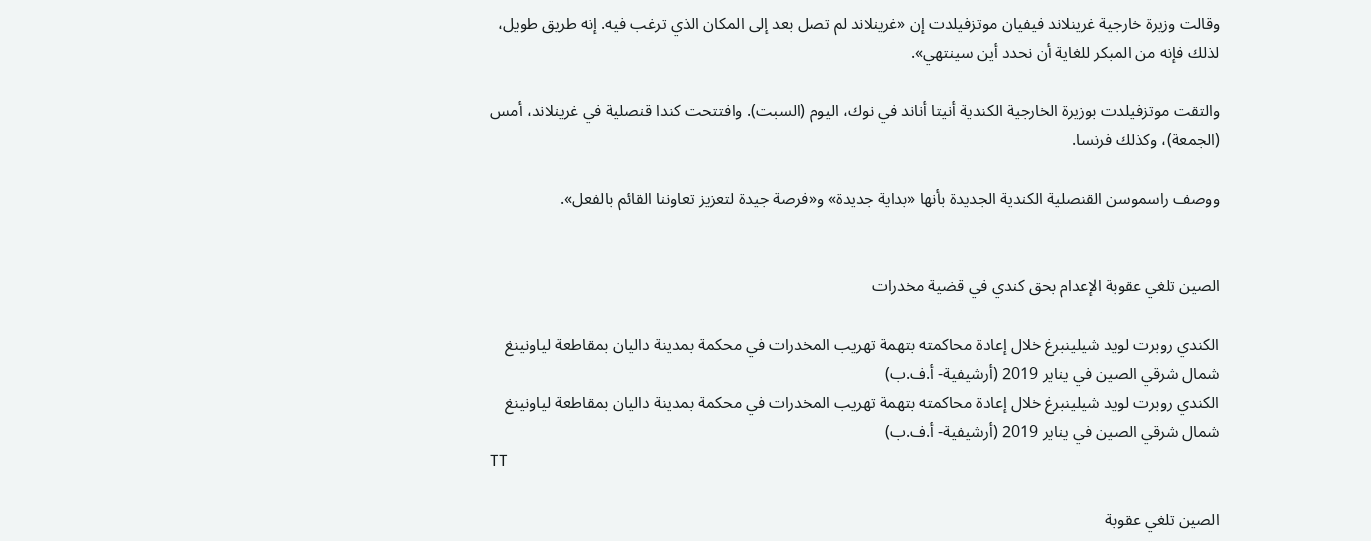وقالت وزيرة خارجية غرينلاند فيفيان موتزفيلدت إن «غرينلاند لم تصل بعد إلى المكان الذي ترغب فيه. إنه طريق طويل، لذلك فإنه من المبكر للغاية أن نحدد أين سينتهي».

والتقت موتزفيلدت بوزيرة الخارجية الكندية أنيتا أناند في نوك، اليوم (السبت). وافتتحت كندا قنصلية في غرينلاند، أمس (الجمعة)، وكذلك فرنسا.

ووصف راسموسن القنصلية الكندية الجديدة بأنها «بداية جديدة» و«فرصة جيدة لتعزيز تعاوننا القائم بالفعل».


الصين تلغي عقوبة الإعدام بحق كندي في قضية مخدرات

الكندي روبرت لويد شيلينبرغ خلال إعادة محاكمته بتهمة تهريب المخدرات في محكمة بمدينة داليان بمقاطعة لياونينغ شمال شرقي الصين في يناير 2019 (أرشيفية- أ.ف.ب)
الكندي روبرت لويد شيلينبرغ خلال إعادة محاكمته بتهمة تهريب المخدرات في محكمة بمدينة داليان بمقاطعة لياونينغ شمال شرقي الصين في يناير 2019 (أرشيفية- أ.ف.ب)
TT

الصين تلغي عقوبة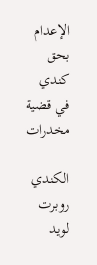الإعدام بحق كندي في قضية مخدرات

الكندي روبرت لويد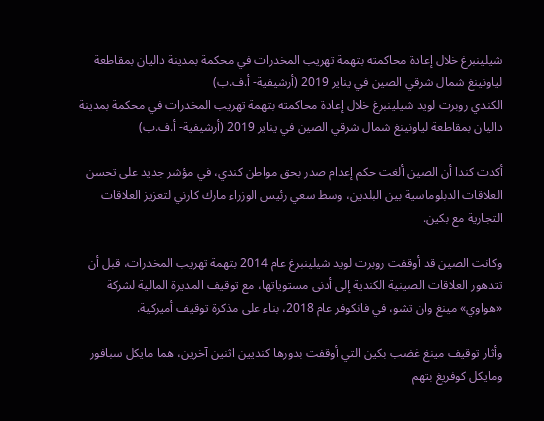شيلينبرغ خلال إعادة محاكمته بتهمة تهريب المخدرات في محكمة بمدينة داليان بمقاطعة لياونينغ شمال شرقي الصين في يناير 2019 (أرشيفية- أ.ف.ب)
الكندي روبرت لويد شيلينبرغ خلال إعادة محاكمته بتهمة تهريب المخدرات في محكمة بمدينة داليان بمقاطعة لياونينغ شمال شرقي الصين في يناير 2019 (أرشيفية- أ.ف.ب)

أكدت كندا أن الصين ألغت حكم إعدام صدر بحق مواطن كندي، في مؤشر جديد على تحسن العلاقات الدبلوماسية بين البلدين، وسط سعي رئيس الوزراء مارك كارني لتعزيز العلاقات التجارية مع بكين.

وكانت الصين قد أوقفت روبرت لويد شيلينبرغ عام 2014 بتهمة تهريب المخدرات، قبل أن تتدهور العلاقات الصينية الكندية إلى أدنى مستوياتها، مع توقيف المديرة المالية لشركة «هواوي» مينغ وان تشو، في فانكوفر عام 2018، بناء على مذكرة توقيف أميركية.

وأثار توقيف مينغ غضب بكين التي أوقفت بدورها كنديين اثنين آخرين، هما مايكل سبافور ومايكل كوفريغ بتهم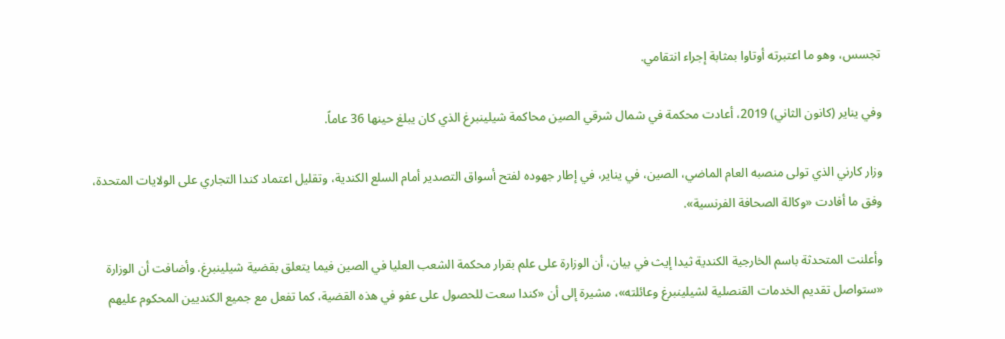تجسس، وهو ما اعتبرته أوتاوا بمثابة إجراء انتقامي.

وفي يناير (كانون الثاني) 2019، أعادت محكمة في شمال شرقي الصين محاكمة شيلينبرغ الذي كان يبلغ حينها 36 عاماً.

وزار كارني الذي تولى منصبه العام الماضي، الصين، في يناير، في إطار جهوده لفتح أسواق التصدير أمام السلع الكندية، وتقليل اعتماد كندا التجاري على الولايات المتحدة، وفق ما أفادت «وكالة الصحافة الفرنسية».

وأعلنت المتحدثة باسم الخارجية الكندية ثيدا إيث في بيان، أن الوزارة على علم بقرار محكمة الشعب العليا في الصين فيما يتعلق بقضية شيلينبرغ. وأضافت أن الوزارة «ستواصل تقديم الخدمات القنصلية لشيلينبرغ وعائلته»، مشيرة إلى أن «كندا سعت للحصول على عفو في هذه القضية، كما تفعل مع جميع الكنديين المحكوم عليهم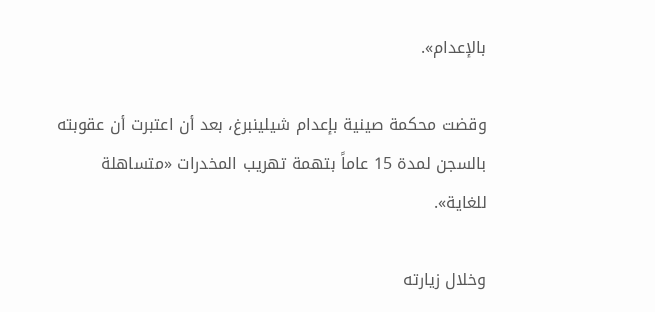بالإعدام».

وقضت محكمة صينية بإعدام شيلينبرغ، بعد أن اعتبرت أن عقوبته بالسجن لمدة 15 عاماً بتهمة تهريب المخدرات «متساهلة للغاية».

وخلال زيارته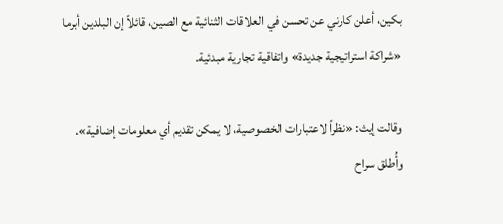بكين، أعلن كارني عن تحسن في العلاقات الثنائية مع الصين، قائلاً إن البلدين أبرما «شراكة استراتيجية جديدة» واتفاقية تجارية مبدئية.

وقالت إيث: «نظراً لاعتبارات الخصوصية، لا يمكن تقديم أي معلومات إضافية». وأُطلق سراح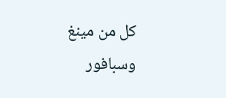كل من مينغ وسبافور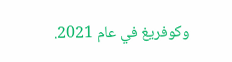وكوفريغ في عام 2021.